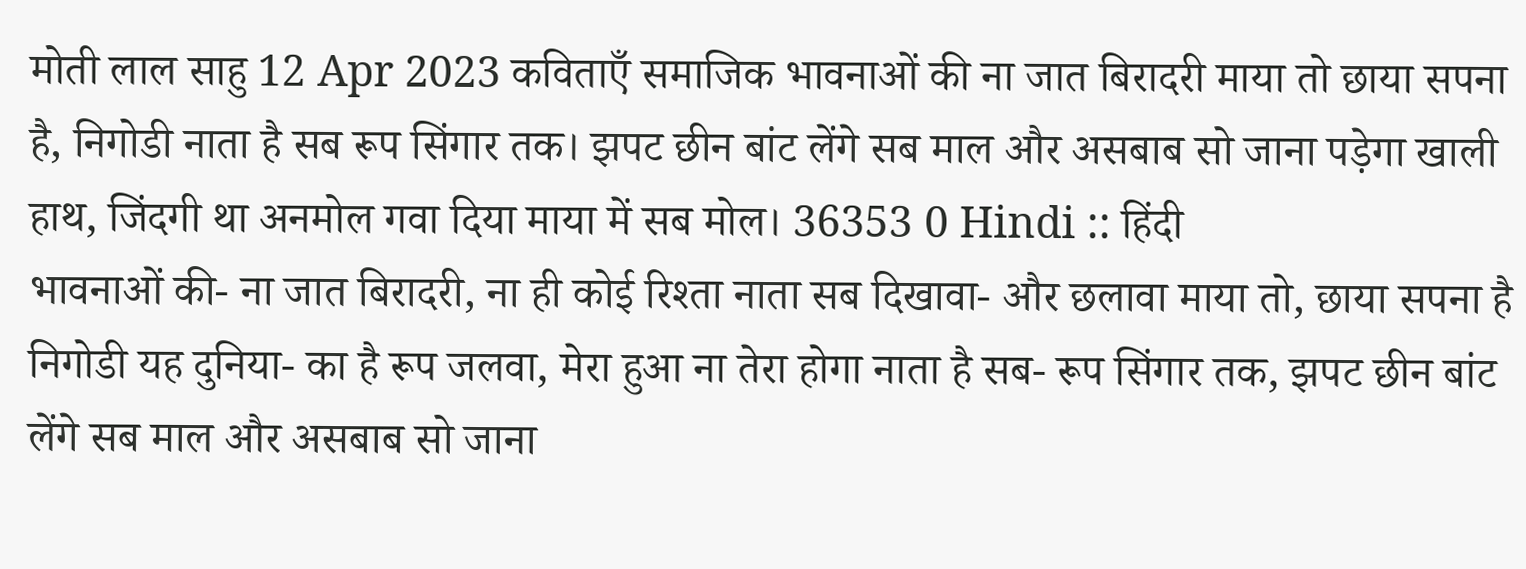मोती लाल साहु 12 Apr 2023 कविताएँ समाजिक भावनाओं की ना जात बिरादरी माया तो छाया सपना है, निगोडी नाता है सब रूप सिंगार तक। झपट छीन बांट लेंगे सब माल और असबाब सो जाना पड़ेगा खाली हाथ, जिंदगी था अनमोल गवा दिया माया में सब मोल। 36353 0 Hindi :: हिंदी
भावनाओं की- ना जात बिरादरी, ना ही कोई रिश्ता नाता सब दिखावा- और छलावा माया तो, छाया सपना है निगोडी यह दुनिया- का है रूप जलवा, मेरा हुआ ना तेरा होगा नाता है सब- रूप सिंगार तक, झपट छीन बांट लेंगे सब माल और असबाब सो जाना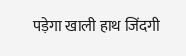पड़ेगा खाली हाथ जिंदगी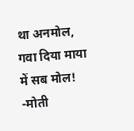था अनमोल, गवा दिया माया में सब मोल! -मोती